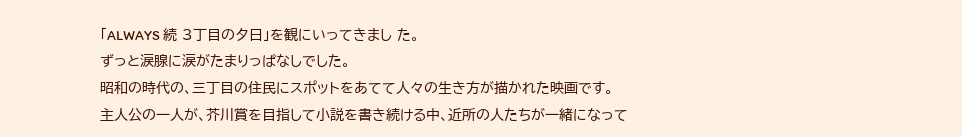「ALWAYS 続 3丁目の夕日」を観にいってきまし た。
ずっと涙腺に涙がたまりっぱなしでした。
昭和の時代の、三丁目の住民にスポットをあてて人々の生き方が描かれた映画です。
主人公の一人が、芥川賞を目指して小説を書き続ける中、近所の人たちが一緒になって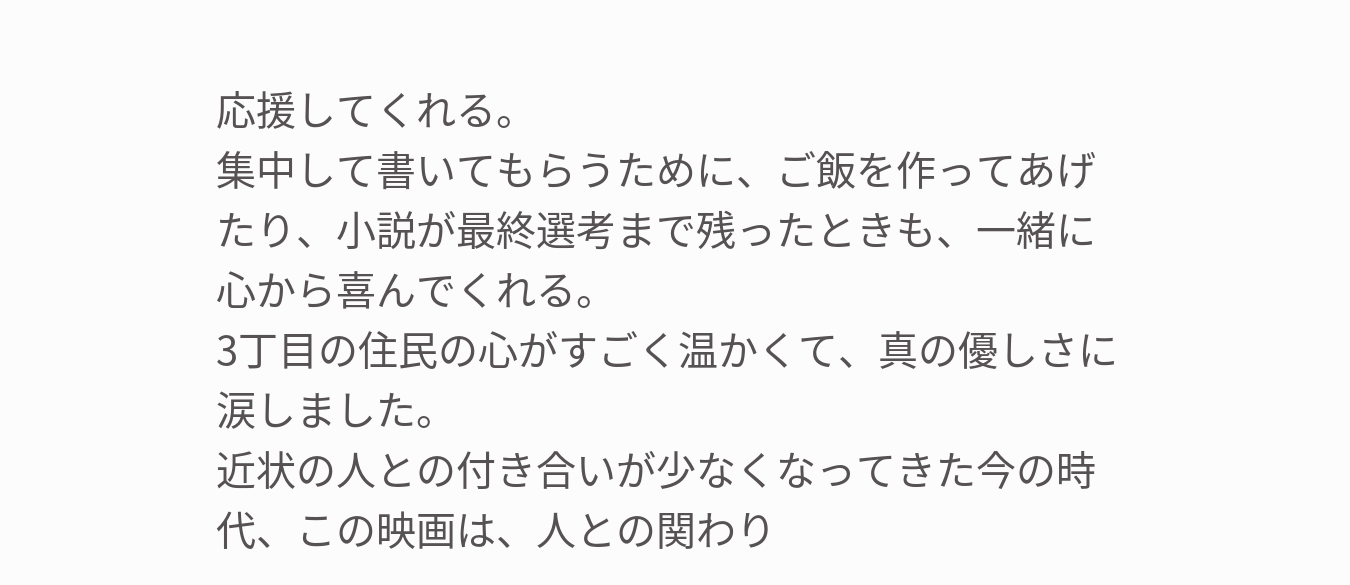応援してくれる。
集中して書いてもらうために、ご飯を作ってあげたり、小説が最終選考まで残ったときも、一緒に心から喜んでくれる。
3丁目の住民の心がすごく温かくて、真の優しさに涙しました。
近状の人との付き合いが少なくなってきた今の時代、この映画は、人との関わり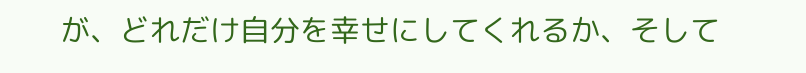が、どれだけ自分を幸せにしてくれるか、そして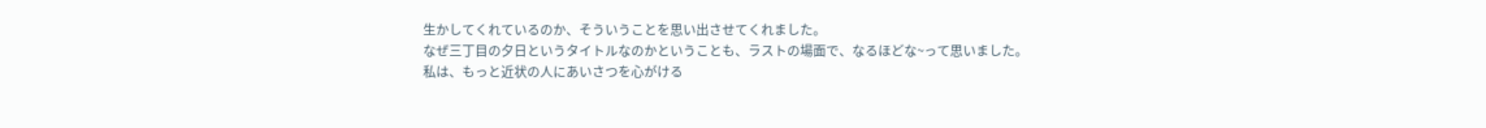生かしてくれているのか、そういうことを思い出させてくれました。
なぜ三丁目の夕日というタイトルなのかということも、ラストの場面で、なるほどな~って思いました。
私は、もっと近状の人にあいさつを心がける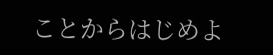ことからはじめよ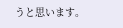うと思います。